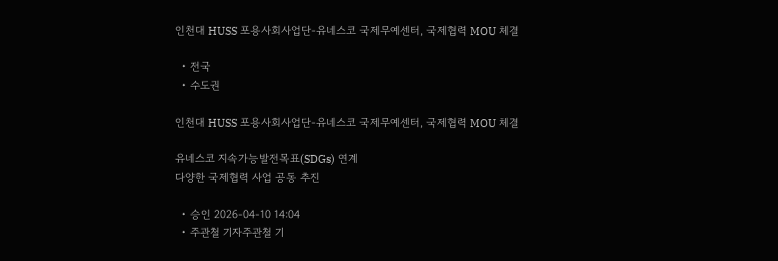인천대 HUSS 포용사회사업단-유네스코 국제무예센터, 국제협력 MOU 체결

  • 전국
  • 수도권

인천대 HUSS 포용사회사업단-유네스코 국제무예센터, 국제협력 MOU 체결

유네스코 지속가능발전목표(SDGs) 연계
다양한 국제협력 사업 공동 추진

  • 승인 2026-04-10 14:04
  • 주관철 기자주관철 기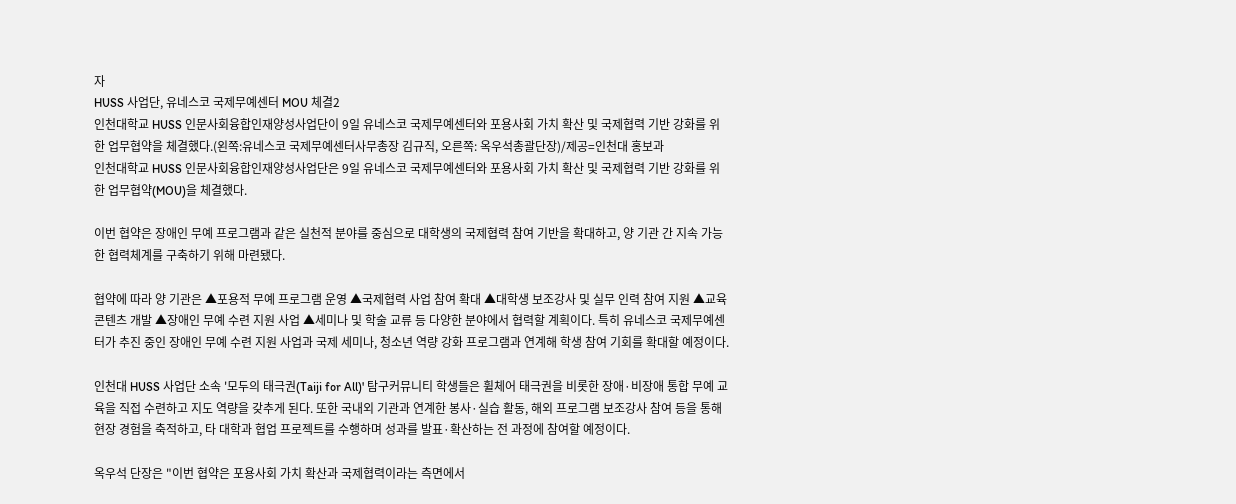자
HUSS 사업단, 유네스코 국제무예센터 MOU 체결2
인천대학교 HUSS 인문사회융합인재양성사업단이 9일 유네스코 국제무예센터와 포용사회 가치 확산 및 국제협력 기반 강화를 위한 업무협약을 체결했다.(왼쪽:유네스코 국제무예센터사무총장 김규직, 오른쪽: 옥우석총괄단장)/제공=인천대 홍보과
인천대학교 HUSS 인문사회융합인재양성사업단은 9일 유네스코 국제무예센터와 포용사회 가치 확산 및 국제협력 기반 강화를 위한 업무협약(MOU)을 체결했다.

이번 협약은 장애인 무예 프로그램과 같은 실천적 분야를 중심으로 대학생의 국제협력 참여 기반을 확대하고, 양 기관 간 지속 가능한 협력체계를 구축하기 위해 마련됐다.

협약에 따라 양 기관은 ▲포용적 무예 프로그램 운영 ▲국제협력 사업 참여 확대 ▲대학생 보조강사 및 실무 인력 참여 지원 ▲교육 콘텐츠 개발 ▲장애인 무예 수련 지원 사업 ▲세미나 및 학술 교류 등 다양한 분야에서 협력할 계획이다. 특히 유네스코 국제무예센터가 추진 중인 장애인 무예 수련 지원 사업과 국제 세미나, 청소년 역량 강화 프로그램과 연계해 학생 참여 기회를 확대할 예정이다.

인천대 HUSS 사업단 소속 '모두의 태극권(Taiji for All)' 탐구커뮤니티 학생들은 휠체어 태극권을 비롯한 장애·비장애 통합 무예 교육을 직접 수련하고 지도 역량을 갖추게 된다. 또한 국내외 기관과 연계한 봉사·실습 활동, 해외 프로그램 보조강사 참여 등을 통해 현장 경험을 축적하고, 타 대학과 협업 프로젝트를 수행하며 성과를 발표·확산하는 전 과정에 참여할 예정이다.

옥우석 단장은 "이번 협약은 포용사회 가치 확산과 국제협력이라는 측면에서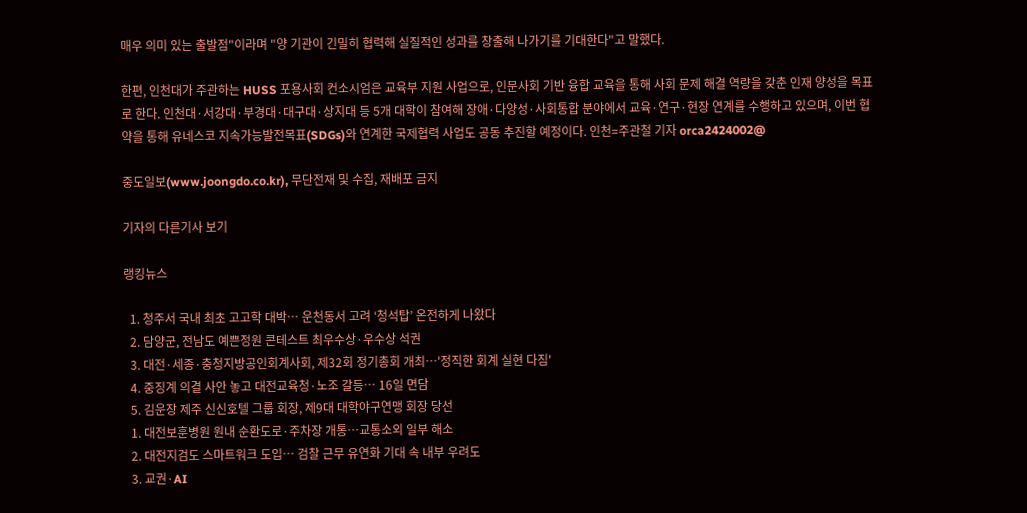매우 의미 있는 출발점"이라며 "양 기관이 긴밀히 협력해 실질적인 성과를 창출해 나가기를 기대한다"고 말했다.

한편, 인천대가 주관하는 HUSS 포용사회 컨소시엄은 교육부 지원 사업으로, 인문사회 기반 융합 교육을 통해 사회 문제 해결 역량을 갖춘 인재 양성을 목표로 한다. 인천대·서강대·부경대·대구대·상지대 등 5개 대학이 참여해 장애·다양성·사회통합 분야에서 교육·연구·현장 연계를 수행하고 있으며, 이번 협약을 통해 유네스코 지속가능발전목표(SDGs)와 연계한 국제협력 사업도 공동 추진할 예정이다. 인천=주관철 기자 orca2424002@

중도일보(www.joongdo.co.kr), 무단전재 및 수집, 재배포 금지

기자의 다른기사 보기

랭킹뉴스

  1. 청주서 국내 최초 고고학 대박… 운천동서 고려 ‘청석탑’ 온전하게 나왔다
  2. 담양군, 전남도 예쁜정원 콘테스트 최우수상·우수상 석권
  3. 대전·세종·충청지방공인회계사회, 제32회 정기총회 개최…'정직한 회계 실현 다짐'
  4. 중징계 의결 사안 놓고 대전교육청·노조 갈등… 16일 면담
  5. 김운장 제주 신신호텔 그룹 회장, 제9대 대학야구연맹 회장 당선
  1. 대전보훈병원 원내 순환도로·주차장 개통…교통소외 일부 해소
  2. 대전지검도 스마트워크 도입… 검찰 근무 유연화 기대 속 내부 우려도
  3. 교권·AI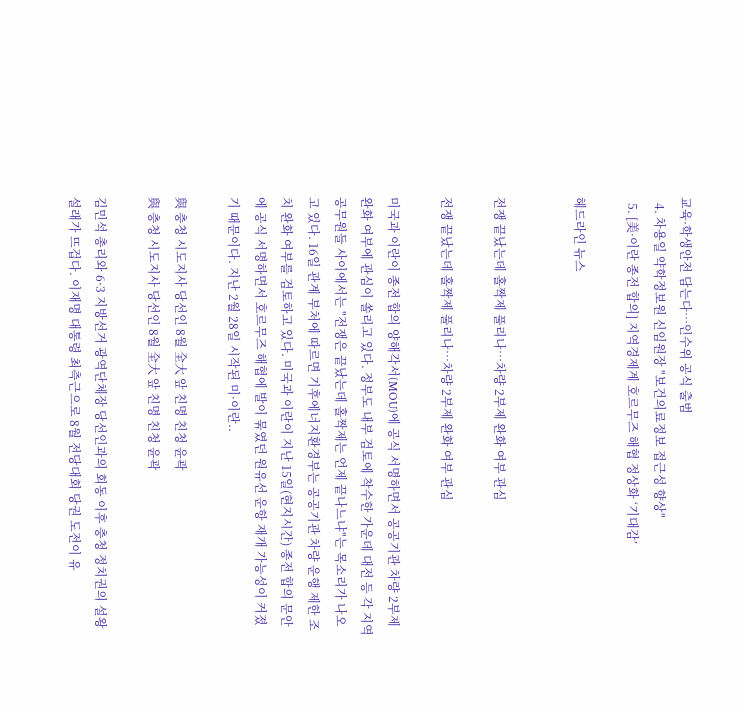교육·학생안전 담는다…인수위 공식 출범
  4. 차용일 약학정보원 신임원장 "보건의료정보 접근성 향상"
  5. [美·이란 종전 합의] 지역경제계 호르무즈 해협 정상화 ‘기대감’

헤드라인 뉴스


전쟁 끝났는데 홀짝제 풀리나…차량 2부제 완화 여부 관심

전쟁 끝났는데 홀짝제 풀리나…차량 2부제 완화 여부 관심

미국과 이란이 종전 합의 양해각서(MOU)에 공식 서명하면서 공공기관 차량 2부제 완화 여부에 관심이 쏠리고 있다. 정부도 내부 검토에 착수한 가운데 대전 등 각 지역 공무원들 사이에서는 "전쟁은 끝났는데 홀짝제는 언제 끝나느냐"는 목소리가 나오고 있다. 16일 관계 부처에 따르면 기후에너지환경부는 공공기관 차량 운행 제한 조치 완화 여부를 검토하고 있다. 미국과 이란이 지난 15일(현지시간) 종전 합의 문안에 공식 서명하면서 호르무즈 해협에 발이 묶였던 원유선 운항 재개 가능성이 커졌기 때문이다. 지난 2월 28일 시작된 미·이란..

與 충청 시도지사 당선인 8월 全大 앞 친명 친청 윤곽
與 충청 시도지사 당선인 8월 全大 앞 친명 친청 윤곽

김민석 총리와 6·3 지방선거 광역단체장 당선인과의 회동 이후 충청 정치권의 설왕설래가 뜨겁다. 이재명 대통령 최측근으로 8월 전당대회 당권 도전이 유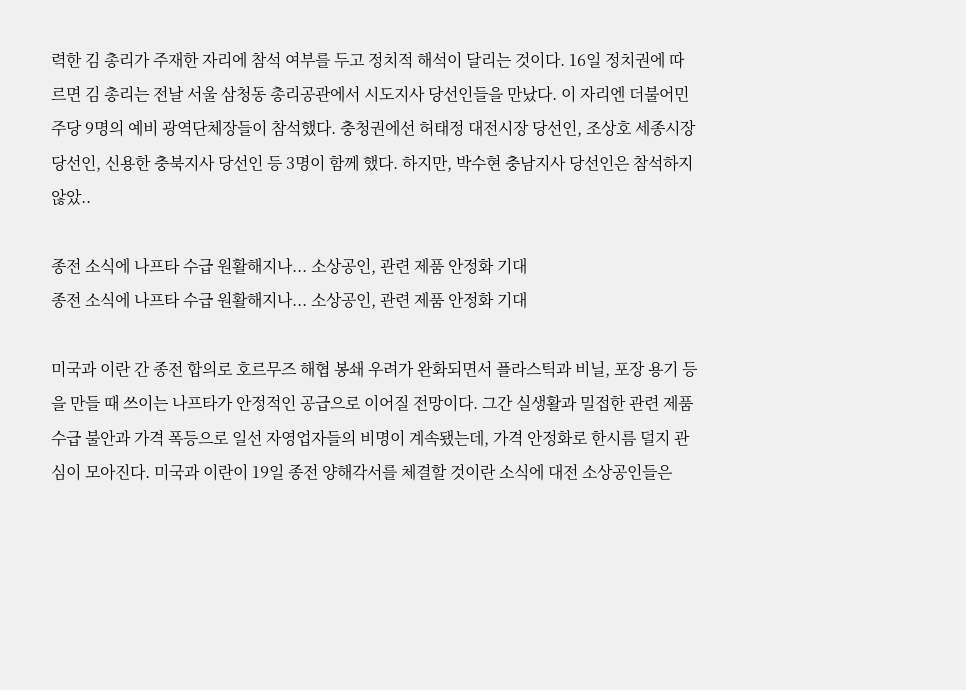력한 김 총리가 주재한 자리에 참석 여부를 두고 정치적 해석이 달리는 것이다. 16일 정치권에 따르면 김 총리는 전날 서울 삼청동 총리공관에서 시도지사 당선인들을 만났다. 이 자리엔 더불어민주당 9명의 예비 광역단체장들이 참석했다. 충청권에선 허태정 대전시장 당선인, 조상호 세종시장 당선인, 신용한 충북지사 당선인 등 3명이 함께 했다. 하지만, 박수현 충남지사 당선인은 참석하지 않았..

종전 소식에 나프타 수급 원활해지나... 소상공인, 관련 제품 안정화 기대
종전 소식에 나프타 수급 원활해지나... 소상공인, 관련 제품 안정화 기대

미국과 이란 간 종전 합의로 호르무즈 해협 봉쇄 우려가 완화되면서 플라스틱과 비닐, 포장 용기 등을 만들 때 쓰이는 나프타가 안정적인 공급으로 이어질 전망이다. 그간 실생활과 밀접한 관련 제품 수급 불안과 가격 폭등으로 일선 자영업자들의 비명이 계속됐는데, 가격 안정화로 한시름 덜지 관심이 모아진다. 미국과 이란이 19일 종전 양해각서를 체결할 것이란 소식에 대전 소상공인들은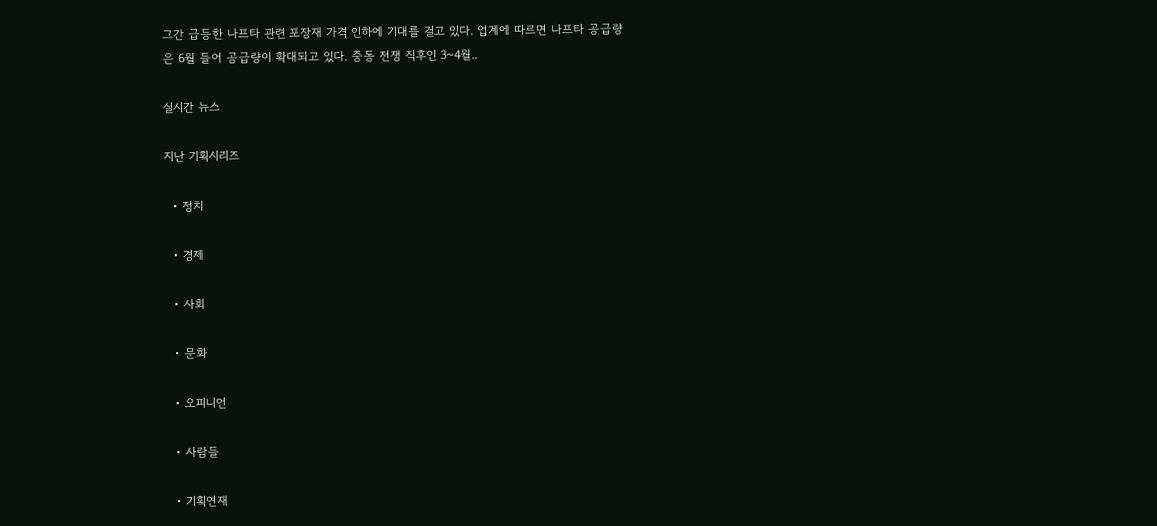그간 급등한 나프타 관련 포장재 가격 인하에 기대를 걸고 있다. 업계에 따르면 나프타 공급량은 6월 들어 공급량이 확대되고 있다. 중동 전쟁 직후인 3~4월..

실시간 뉴스

지난 기획시리즈

  • 정치

  • 경제

  • 사회

  • 문화

  • 오피니언

  • 사람들

  • 기획연재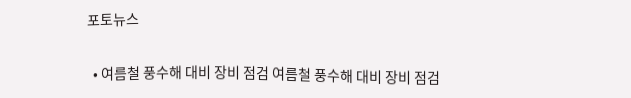포토뉴스

  • 여름철 풍수해 대비 장비 점검 여름철 풍수해 대비 장비 점검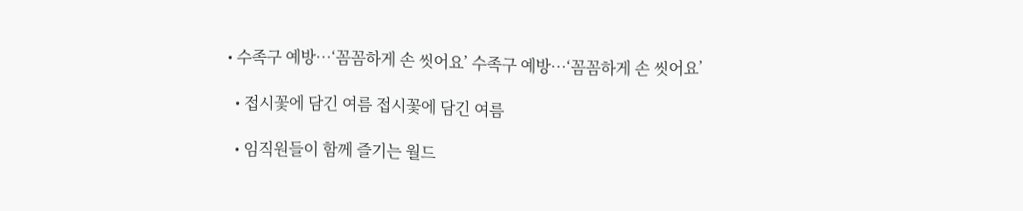• 수족구 예방…‘꼼꼼하게 손 씻어요’ 수족구 예방…‘꼼꼼하게 손 씻어요’

  • 접시꽃에 담긴 여름 접시꽃에 담긴 여름

  • 임직원들이 함께 즐기는 월드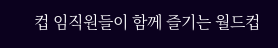컵 임직원들이 함께 즐기는 월드컵